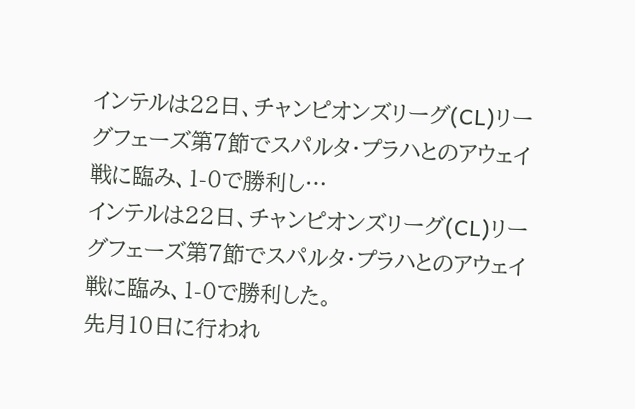インテルは22日、チャンピオンズリーグ(CL)リーグフェーズ第7節でスパルタ・プラハとのアウェイ戦に臨み、1-0で勝利し…
インテルは22日、チャンピオンズリーグ(CL)リーグフェーズ第7節でスパルタ・プラハとのアウェイ戦に臨み、1-0で勝利した。
先月10日に行われ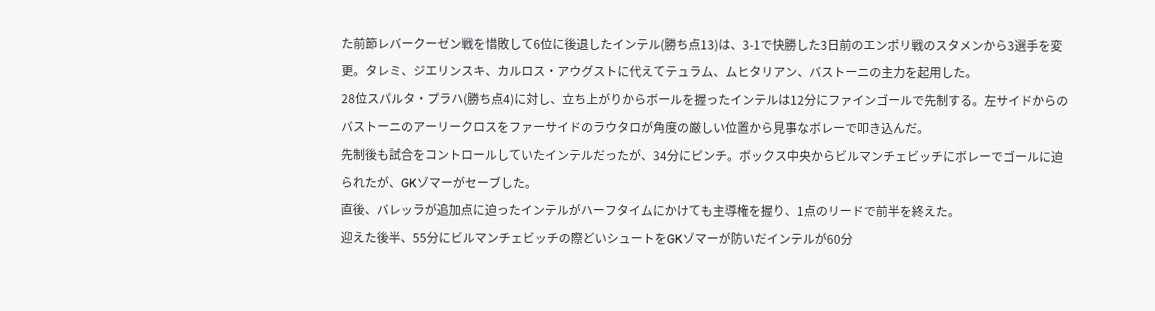た前節レバークーゼン戦を惜敗して6位に後退したインテル(勝ち点13)は、3-1で快勝した3日前のエンポリ戦のスタメンから3選手を変更。タレミ、ジエリンスキ、カルロス・アウグストに代えてテュラム、ムヒタリアン、バストーニの主力を起用した。
28位スパルタ・プラハ(勝ち点4)に対し、立ち上がりからボールを握ったインテルは12分にファインゴールで先制する。左サイドからのバストーニのアーリークロスをファーサイドのラウタロが角度の厳しい位置から見事なボレーで叩き込んだ。
先制後も試合をコントロールしていたインテルだったが、34分にピンチ。ボックス中央からビルマンチェビッチにボレーでゴールに迫られたが、GKゾマーがセーブした。
直後、バレッラが追加点に迫ったインテルがハーフタイムにかけても主導権を握り、1点のリードで前半を終えた。
迎えた後半、55分にビルマンチェビッチの際どいシュートをGKゾマーが防いだインテルが60分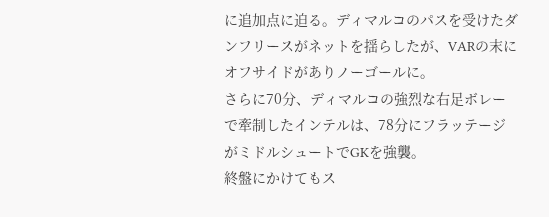に追加点に迫る。ディマルコのパスを受けたダンフリースがネットを揺らしたが、VARの末にオフサイドがありノーゴールに。
さらに70分、ディマルコの強烈な右足ボレーで牽制したインテルは、78分にフラッテージがミドルシュートでGKを強襲。
終盤にかけてもス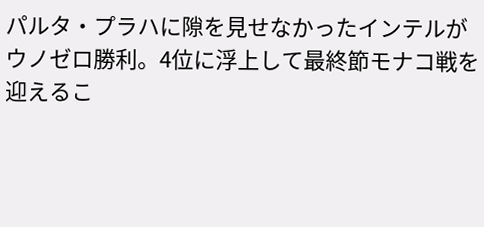パルタ・プラハに隙を見せなかったインテルがウノゼロ勝利。4位に浮上して最終節モナコ戦を迎えるこ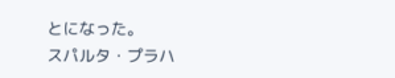とになった。
スパルタ・プラハ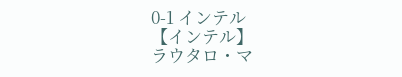0-1 インテル
【インテル】
ラウタロ・マ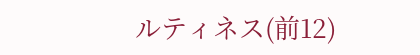ルティネス(前12)